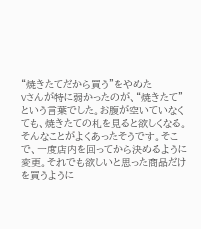“焼きたてだから買う”をやめた
Vさんが特に弱かったのが、“焼きたて”という言葉でした。お腹が空いていなくても、焼きたての札を見ると欲しくなる。そんなことがよくあったそうです。そこで、一度店内を回ってから決めるように変更。それでも欲しいと思った商品だけを買うように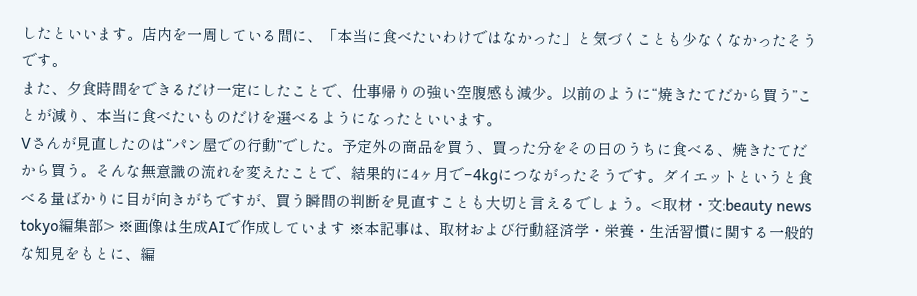したといいます。店内を一周している間に、「本当に食べたいわけではなかった」と気づくことも少なくなかったそうです。
また、夕食時間をできるだけ一定にしたことで、仕事帰りの強い空腹感も減少。以前のように“焼きたてだから買う”ことが減り、本当に食べたいものだけを選べるようになったといいます。
Vさんが見直したのは“パン屋での行動”でした。予定外の商品を買う、買った分をその日のうちに食べる、焼きたてだから買う。そんな無意識の流れを変えたことで、結果的に4ヶ月で−4kgにつながったそうです。ダイエットというと食べる量ばかりに目が向きがちですが、買う瞬間の判断を見直すことも大切と言えるでしょう。<取材・文:beauty news tokyo編集部> ※画像は生成AIで作成しています ※本記事は、取材および行動経済学・栄養・生活習慣に関する一般的な知見をもとに、編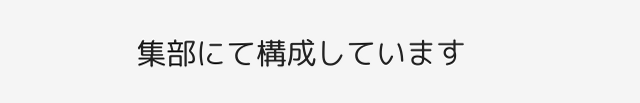集部にて構成しています